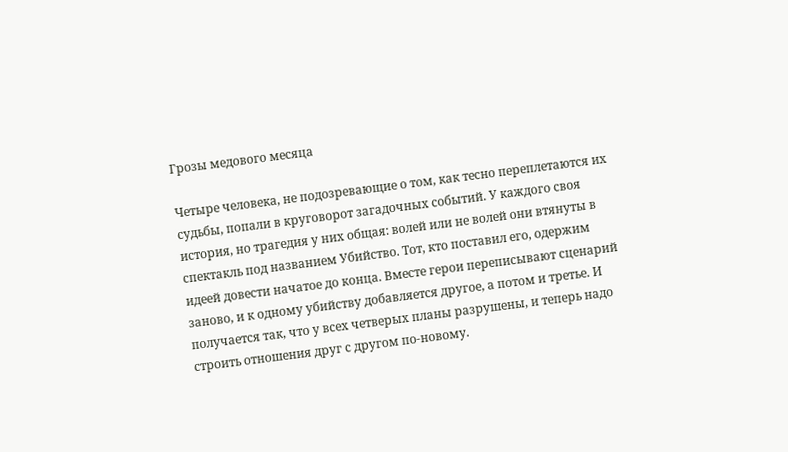Грозы медового месяца

Четыре человека, не подозревающие о том, как тесно переплетаются их судьбы, попали в круговорот загадочных событий. У каждого своя история, но трагедия у них общая: волей или не волей они втянуты в спектакль под названием Убийство. Тот, кто поставил его, одержим идеей довести начатое до конца. Вместе герои переписывают сценарий заново, и к одному убийству добавляется другое, а потом и третье. И получается так, что у всех четверых планы разрушены, и теперь надо строить отношения друг с другом по-новому.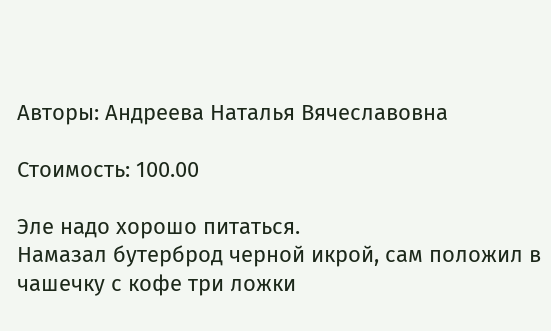Авторы: Андреева Наталья Вячеславовна

Стоимость: 100.00

Эле надо хорошо питаться.
Намазал бутерброд черной икрой, сам положил в чашечку с кофе три ложки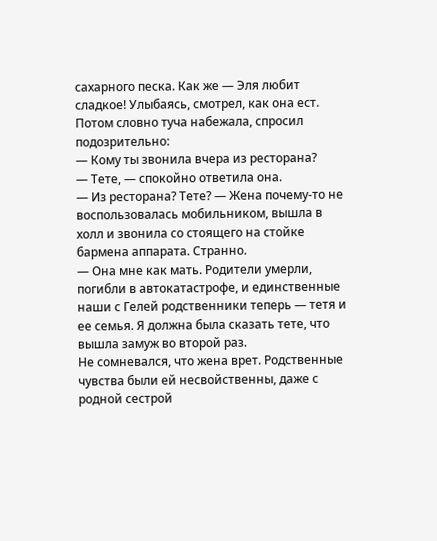сахарного песка. Как же — Эля любит сладкое! Улыбаясь, смотрел, как она ест. Потом словно туча набежала, спросил подозрительно:
— Кому ты звонила вчера из ресторана?
— Тете, — спокойно ответила она.
— Из ресторана? Тете? — Жена почему-то не воспользовалась мобильником, вышла в холл и звонила со стоящего на стойке бармена аппарата. Странно.
— Она мне как мать. Родители умерли, погибли в автокатастрофе, и единственные наши с Гелей родственники теперь — тетя и ее семья. Я должна была сказать тете, что вышла замуж во второй раз.
Не сомневался, что жена врет. Родственные чувства были ей несвойственны, даже с родной сестрой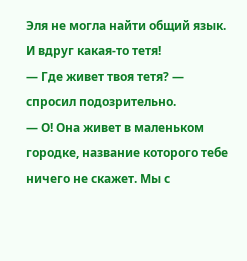Эля не могла найти общий язык. И вдруг какая-то тетя!
— Где живет твоя тетя? — спросил подозрительно.
— О! Она живет в маленьком городке, название которого тебе ничего не скажет. Мы с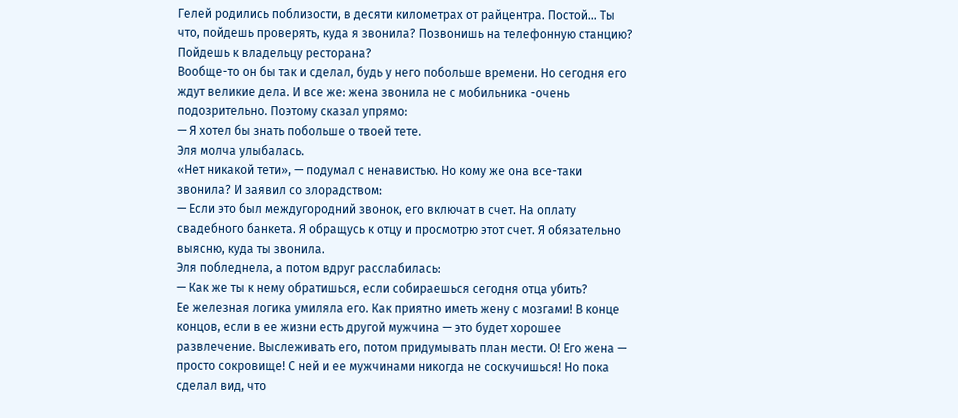Гелей родились поблизости, в десяти километрах от райцентра. Постой… Ты что, пойдешь проверять, куда я звонила? Позвонишь на телефонную станцию? Пойдешь к владельцу ресторана?
Вообще-то он бы так и сделал, будь у него побольше времени. Но сегодня его ждут великие дела. И все же: жена звонила не с мобильника -очень подозрительно. Поэтому сказал упрямо:
— Я хотел бы знать побольше о твоей тете.
Эля молча улыбалась.
«Нет никакой тети», — подумал с ненавистью. Но кому же она все-таки звонила? И заявил со злорадством:
— Если это был междугородний звонок, его включат в счет. На оплату свадебного банкета. Я обращусь к отцу и просмотрю этот счет. Я обязательно выясню, куда ты звонила.
Эля побледнела, а потом вдруг расслабилась:
— Как же ты к нему обратишься, если собираешься сегодня отца убить?
Ее железная логика умиляла его. Как приятно иметь жену с мозгами! В конце концов, если в ее жизни есть другой мужчина — это будет хорошее развлечение. Выслеживать его, потом придумывать план мести. О! Его жена — просто сокровище! С ней и ее мужчинами никогда не соскучишься! Но пока сделал вид, что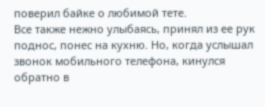поверил байке о любимой тете.
Все также нежно улыбаясь, принял из ее рук поднос, понес на кухню. Но, когда услышал звонок мобильного телефона, кинулся обратно в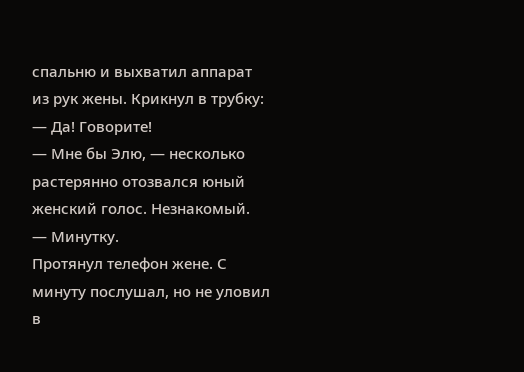спальню и выхватил аппарат из рук жены. Крикнул в трубку:
— Да! Говорите!
— Мне бы Элю, — несколько растерянно отозвался юный женский голос. Незнакомый.
— Минутку.
Протянул телефон жене. С минуту послушал, но не уловил в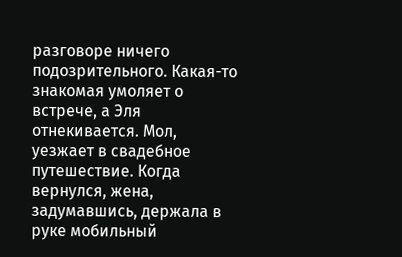разговоре ничего подозрительного. Какая-то знакомая умоляет о встрече, а Эля отнекивается. Мол, уезжает в свадебное путешествие. Когда вернулся, жена, задумавшись, держала в руке мобильный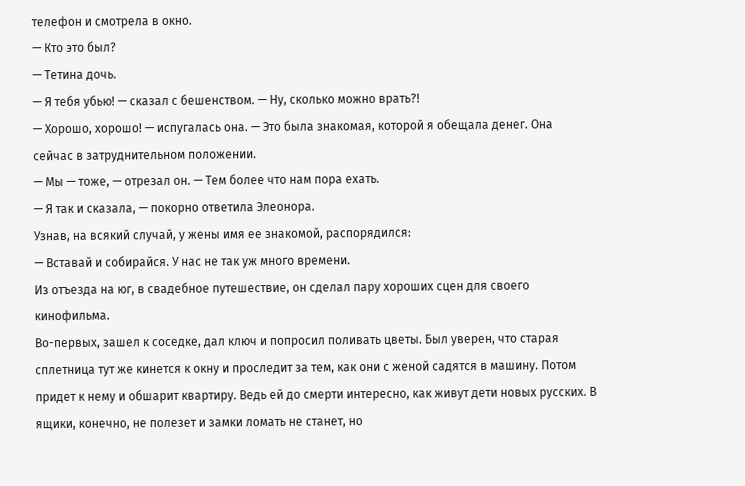телефон и смотрела в окно.
— Кто это был?
— Тетина дочь.
— Я тебя убью! — сказал с бешенством. — Ну, сколько можно врать?!
— Хорошо, хорошо! — испугалась она. — Это была знакомая, которой я обещала денег. Она сейчас в затруднительном положении.
— Мы — тоже, — отрезал он. — Тем более что нам пора ехать.
— Я так и сказала, — покорно ответила Элеонора.
Узнав, на всякий случай, у жены имя ее знакомой, распорядился:
— Вставай и собирайся. У нас не так уж много времени.
Из отъезда на юг, в свадебное путешествие, он сделал пару хороших сцен для своего кинофильма.
Во-первых, зашел к соседке, дал ключ и попросил поливать цветы. Был уверен, что старая сплетница тут же кинется к окну и проследит за тем, как они с женой садятся в машину. Потом придет к нему и обшарит квартиру. Ведь ей до смерти интересно, как живут дети новых русских. В ящики, конечно, не полезет и замки ломать не станет, но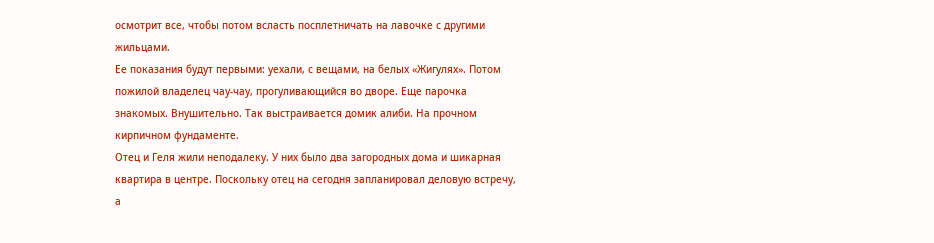осмотрит все, чтобы потом всласть посплетничать на лавочке с другими жильцами.
Ее показания будут первыми: уехали, с вещами, на белых «Жигулях». Потом пожилой владелец чау-чау, прогуливающийся во дворе. Еще парочка знакомых. Внушительно. Так выстраивается домик алиби. На прочном кирпичном фундаменте.
Отец и Геля жили неподалеку. У них было два загородных дома и шикарная квартира в центре. Поскольку отец на сегодня запланировал деловую встречу, а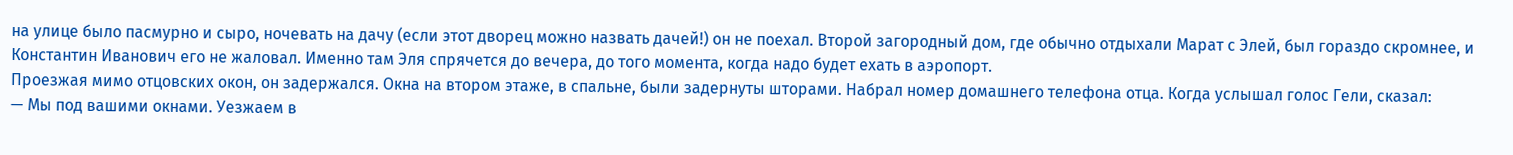на улице было пасмурно и сыро, ночевать на дачу (если этот дворец можно назвать дачей!) он не поехал. Второй загородный дом, где обычно отдыхали Марат с Элей, был гораздо скромнее, и Константин Иванович его не жаловал. Именно там Эля спрячется до вечера, до того момента, когда надо будет ехать в аэропорт.
Проезжая мимо отцовских окон, он задержался. Окна на втором этаже, в спальне, были задернуты шторами. Набрал номер домашнего телефона отца. Когда услышал голос Гели, сказал:
— Мы под вашими окнами. Уезжаем в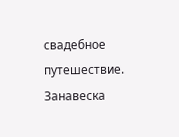свадебное путешествие.
Занавеска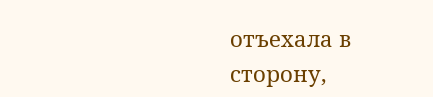отъехала в сторону,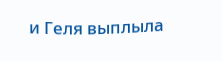и Геля выплыла